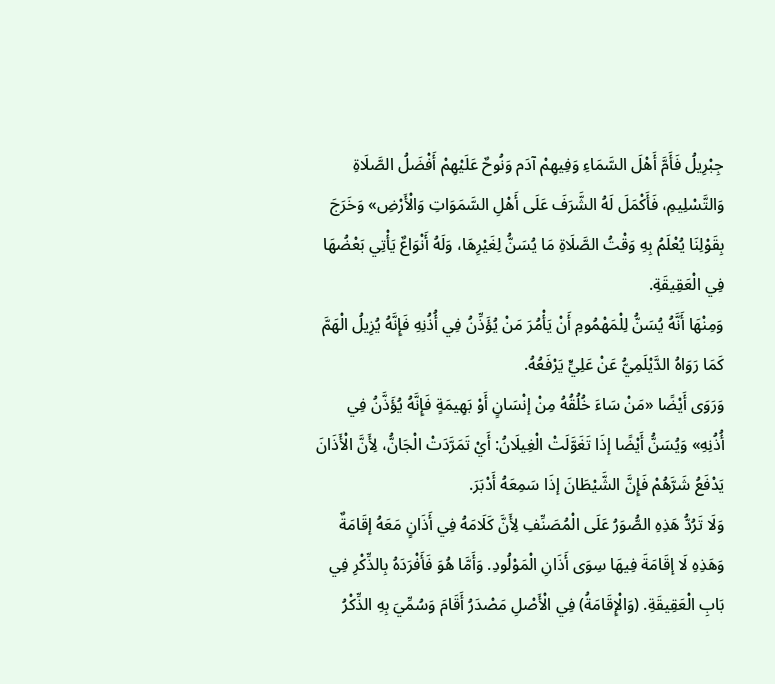جِبْرِيلُ فَأَمَّ أَهْلَ السَّمَاءِ وَفِيهِمْ آدَم وَنُوحٌ عَلَيْهِمْ أَفْضَلُ الصَّلَاةِ وَالتَّسْلِيمِ، فَأَكْمَلَ لَهُ الشَّرَفَ عَلَى أَهْلِ السَّمَوَاتِ وَالْأَرْضِ» وَخَرَجَ بِقَوْلِنَا يُعْلَمُ بِهِ وَقْتُ الصَّلَاةِ مَا يُسَنُّ لِغَيْرِهَا، وَلَهُ أَنْوَاعٌ يَأْتِي بَعْضُهَا فِي الْعَقِيقَةِ.
وَمِنْهَا أَنَّهُ يُسَنُّ لِلْمَهْمُومِ أَنْ يَأْمُرَ مَنْ يُؤَذِّنُ فِي أُذُنِهِ فَإِنَّهُ يُزِيلُ الْهَمَّ كَمَا رَوَاهُ الدَّيْلَمِيُّ عَنْ عَلِيٍّ يَرْفَعُهُ.
وَرَوَى أَيْضًا «مَنْ سَاءَ خُلُقُهُ مِنْ إنْسَانٍ أَوْ بَهِيمَةٍ فَإِنَّهُ يُؤَذَّنُ فِي أُذُنِهِ» وَيُسَنُّ أَيْضًا إذَا تَغَوَّلَتْ الْغِيلَانُ: أَيْ تَمَرَّدَتْ الْجَانُّ، لِأَنَّ الْأَذَانَ يَدْفَعُ شَرَّهُمْ فَإِنَّ الشَّيْطَانَ إذَا سَمِعَهُ أَدْبَرَ.
وَلَا تَرُدُّ هَذِهِ الصُّوَرُ عَلَى الْمُصَنِّفِ لِأَنَّ كَلَامَهُ فِي أَذَانٍ مَعَهُ إقَامَةٌ وَهَذِهِ لَا إقَامَةَ فِيهَا سِوَى أَذَانِ الْمَوْلُودِ. وَأَمَّا هُوَ فَأَفْرَدَهُ بِالذِّكْرِ فِي بَابِ الْعَقِيقَةِ. (وَالْإِقَامَةُ) فِي الْأَصْلِ مَصْدَرُ أَقَامَ وَسُمِّيَ بِهِ الذِّكْرُ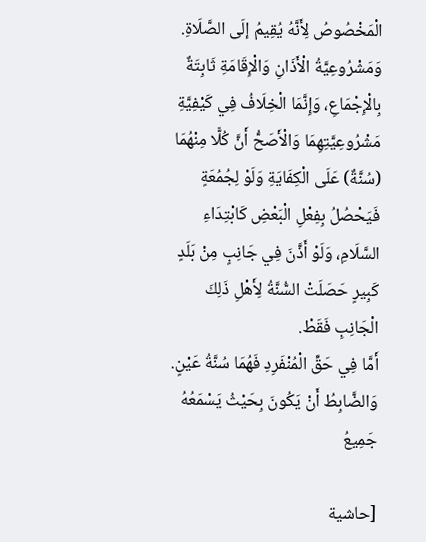الْمَخْصُوصُ لِأَنَّهُ يُقِيمُ إلَى الصَّلَاةِ. وَمَشْرُوعِيَّةُ الْأَذَانِ وَالْإِقَامَةِ ثَابِتَةٌ بِالْإِجْمَاعِ، وَإِنَّمَا الْخِلَافُ فِي كَيْفِيَّةِ مَشْرُوعِيَّتِهِمَا وَالْأَصَحُّ أَنَّ كُلًّا مِنْهُمَا (سُنَّةٌ) عَلَى الْكِفَايَةِ وَلَوْ لِجُمُعَةٍ فَيَحْصُلُ بِفِعْلِ الْبَعْضِ كَابْتِدَاءِ السَّلَامِ، وَلَوْ أَذَّنَ فِي جَانِبٍ مِنْ بَلَدٍ كَبِيرٍ حَصَلَتْ السُّنَّةُ لِأَهْلِ ذَلِكَ الْجَانِبِ فَقَطْ.
أَمَّا فِي حَقِّ الْمُنْفَرِدِ فَهُمَا سُنَّةُ عَيْنٍ.
وَالضَّابِطُ أَنْ يَكُونَ بِحَيْثُ يَسْمَعُهُ جَمِيعُ

[حاشية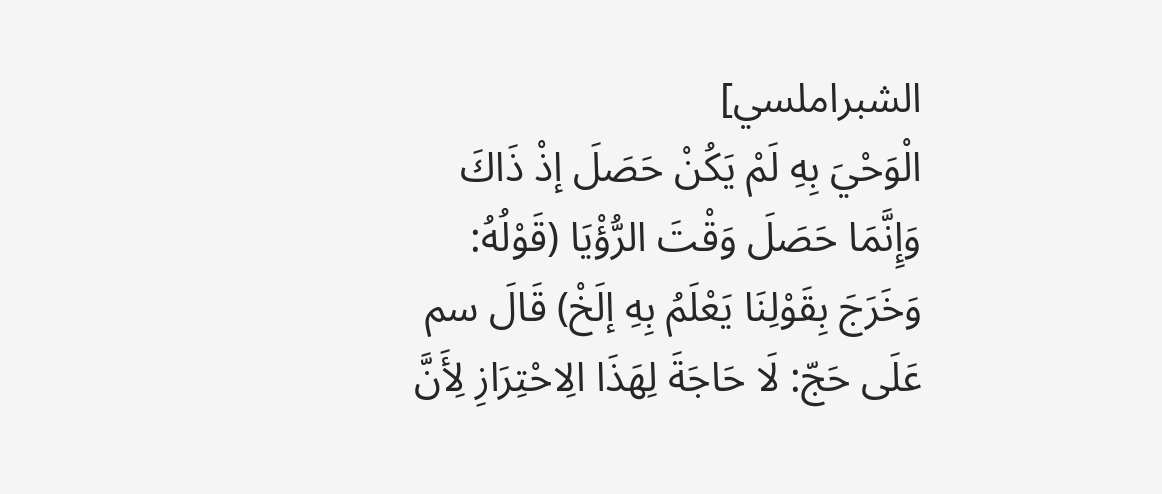الشبراملسي]
الْوَحْيَ بِهِ لَمْ يَكُنْ حَصَلَ إذْ ذَاكَ وَإِنَّمَا حَصَلَ وَقْتَ الرُّؤْيَا (قَوْلُهُ: وَخَرَجَ بِقَوْلِنَا يَعْلَمُ بِهِ إلَخْ) قَالَ سم عَلَى حَجّ: لَا حَاجَةَ لِهَذَا الِاحْتِرَازِ لِأَنَّ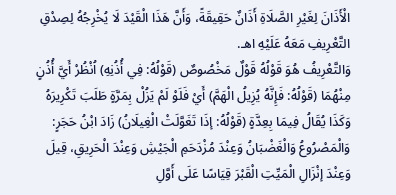الْأَذَانَ لِغَيْرِ الصَّلَاةِ أَذَانٌ حَقِيقَةً، وَأَنَّ هَذَا الْقَيْدَ لَا يُخْرِجُهُ لِصِدْقِ التَّعْرِيفِ مَعَهُ عَلَيْهِ اهـ.
وَالتَّعْرِيفُ هُوَ قَوْلُهُ قَوْلٌ مَخْصُوصٌ (قَوْلُهُ: فِي أُذُنِهِ) اُنْظُرْ أَيَّ أُذُنٍ مِنْهُمَا (قَوْلُهُ: فَإِنَّهُ يُزِيلُ الْهَمَّ) أَيْ فَلَوْ لَمْ يَزُلْ بِمَرَّةٍ طَلَبَ تَكْرِيرَهُ وَكَذَا يُقَالُ فِيمَا بِعِدَّةٍ (قَوْلُهُ: إذَا تَغَوَّلَتْ الْغِيلَانُ) زَادَ ابْنُ حَجَرٍ: وَالْمَصْرُوعُ وَالْغَضْبَانُ وَعِنْدَ مُزْدَحَمِ الْجَيْشِ وَعِنْدَ الْحَرِيقِ، قِيلَ وَعِنْدَ إنْزَالِ الْمَيِّتِ الْقَبْرَ قِيَاسًا عَلَى أَوَّلِ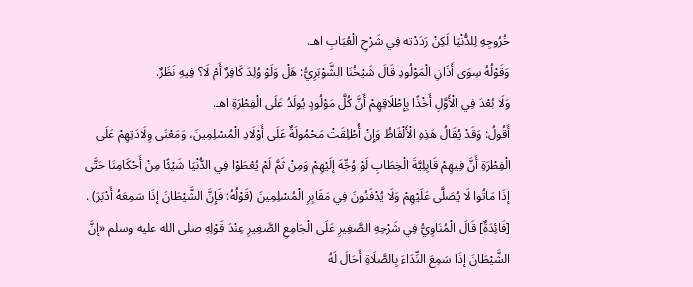خُرُوجِهِ لِلدُّنْيَا لَكِنْ رَدَدْته فِي شَرْحِ الْعُبَابِ اهـ.
وَقَوْلُهُ سِوَى أَذَانِ الْمَوْلُودِ قَالَ شَيْخُنَا الشَّوْبَرِيُّ: هَلْ وَلَوْ وُلِدَ كَافِرٌ أَمْ لَا؟ فِيهِ نَظَرٌ.
وَلَا بُعْدَ فِي الْأَوَّلِ أَخْذًا بِإِطْلَاقِهِمْ أَنَّ كُلَّ مَوْلُودٍ يُولَدُ عَلَى الْفِطْرَةِ اهـ.
أَقُولُ: وَقَدْ يُقَالُ هَذِهِ الْأَلْفَاظُ وَإِنْ أُطْلِقَتْ مَحْمُولَةٌ عَلَى أَوْلَادِ الْمُسْلِمِينَ، وَمَعْنَى وِلَادَتِهِمْ عَلَى الْفِطْرَةِ أَنَّ فِيهِمْ قَابِلِيَّةَ الْخِطَابِ لَوْ وُجِّهَ إلَيْهِمْ وَمِنْ ثَمَّ لَمْ يُعْطَوْا فِي الدُّنْيَا شَيْئًا مِنْ أَحْكَامِنَا حَتَّى إذَا مَاتُوا لَا يُصَلَّى عَلَيْهِمْ وَلَا يُدْفَنُونَ فِي مَقَابِرِ الْمُسْلِمِينَ (قَوْلُهُ: فَإِنَّ الشَّيْطَانَ إذَا سَمِعَهُ أَدْبَرَ) .
[فَائِدَةٌ] قَالَ الْمُنَاوِيُّ فِي شَرْحِهِ الصَّغِيرِ عَلَى الْجَامِعِ الصَّغِيرِ عِنْدَ قَوْلِهِ صلى الله عليه وسلم «إنَّ الشَّيْطَانَ إذَا سَمِعَ النِّدَاءَ بِالصَّلَاةِ أَحَالَ لَهُ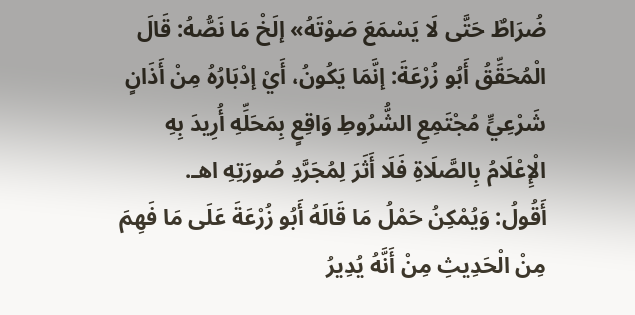ضُرَاطٌ حَتَّى لَا يَسْمَعَ صَوْتَهُ» إلَخْ مَا نَصُّهُ: قَالَ الْمُحَقِّقُ أَبُو زُرْعَةَ: إنَّمَا يَكُونُ، أَيْ إدْبَارُهُ مِنْ أَذَانٍ شَرْعِيٍّ مُجْتَمِعِ الشُّرُوطِ وَاقِعٍ بِمَحَلِّهِ أُرِيدَ بِهِ الْإِعْلَامُ بِالصَّلَاةِ فَلَا أَثَرَ لِمُجَرَّدِ صُورَتِهِ اهـ.
أَقُولُ: وَيُمْكِنُ حَمْلُ مَا قَالَهُ أَبُو زُرْعَةَ عَلَى مَا فَهِمَ مِنْ الْحَدِيثِ مِنْ أَنَّهُ يُدِيرُ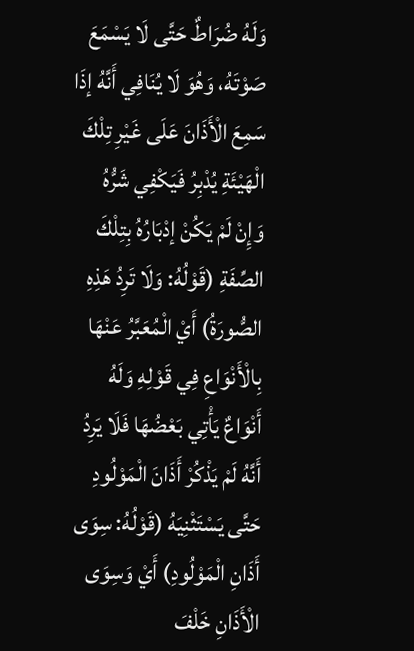وَلَهُ ضُرَاطٌ حَتَّى لَا يَسْمَعَ صَوْتَهُ، وَهُوَ لَا يُنَافِي أَنَّهُ إذَا سَمِعَ الْأَذَانَ عَلَى غَيْرِ تِلْكَ الْهَيْئَةِ يُدْبِرُ فَيَكْفِي شَرُّهُ وَإِنْ لَمْ يَكُنْ إدْبَارُهُ بِتِلْكَ الصِّفَةِ (قَوْلُهُ: وَلَا تَرِدُ هَذِهِ الصُّورَةُ) أَيْ الْمُعَبَّرُ عَنْهَا بِالْأَنْوَاعِ فِي قَوْلِهِ وَلَهُ أَنْوَاعٌ يَأْتِي بَعْضُهَا فَلَا يَرِدُ أَنَّهُ لَمْ يَذْكُرْ أَذَانَ الْمَوْلُودِ حَتَّى يَسْتَثْنِيَهُ (قَوْلُهُ: سِوَى أَذَانِ الْمَوْلُودِ) أَيْ وَسِوَى الْأَذَانِ خَلْفَ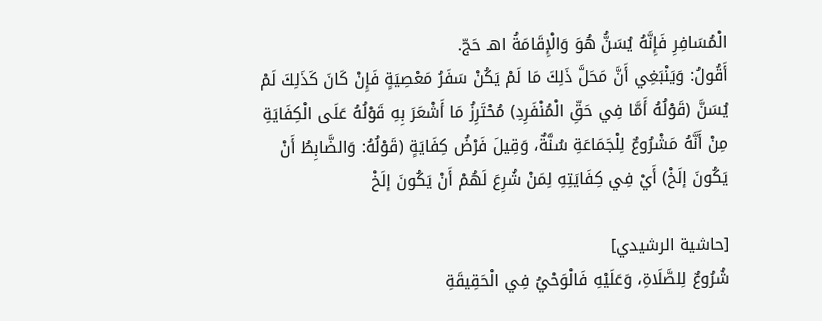الْمُسَافِرِ فَإِنَّهُ يُسَنُّ هُوَ وَالْإِقَامَةُ اهـ حَجّ.
أَقُولُ: وَيَنْبَغِي أَنَّ مَحَلَّ ذَلِكَ مَا لَمْ يَكُنْ سَفَرُ مَعْصِيَةٍ فَإِنْ كَانَ كَذَلِكَ لَمْ يُسَنَّ (قَوْلُهُ أَمَّا فِي حَقِّ الْمُنْفَرِدِ) مُحْتَرِزُ مَا أَشْعَرَ بِهِ قَوْلُهُ عَلَى الْكِفَايَةِ مِنْ أَنَّهُ مَشْرُوعٌ لِلْجَمَاعَةِ سُنَّةٌ، وَقِيلَ فَرْضُ كِفَايَةٍ (قَوْلُهُ: وَالضَّابِطُ أَنْ يَكُونَ إلَخْ) أَيْ فِي كِفَايَتِهِ لِمَنْ شُرِعَ لَهُمْ أَنْ يَكُونَ إلَخْ

[حاشية الرشيدي]
شُرُوعٌ لِلصَّلَاةِ، وَعَلَيْهِ فَالْوَحْيُ فِي الْحَقِيقَةِ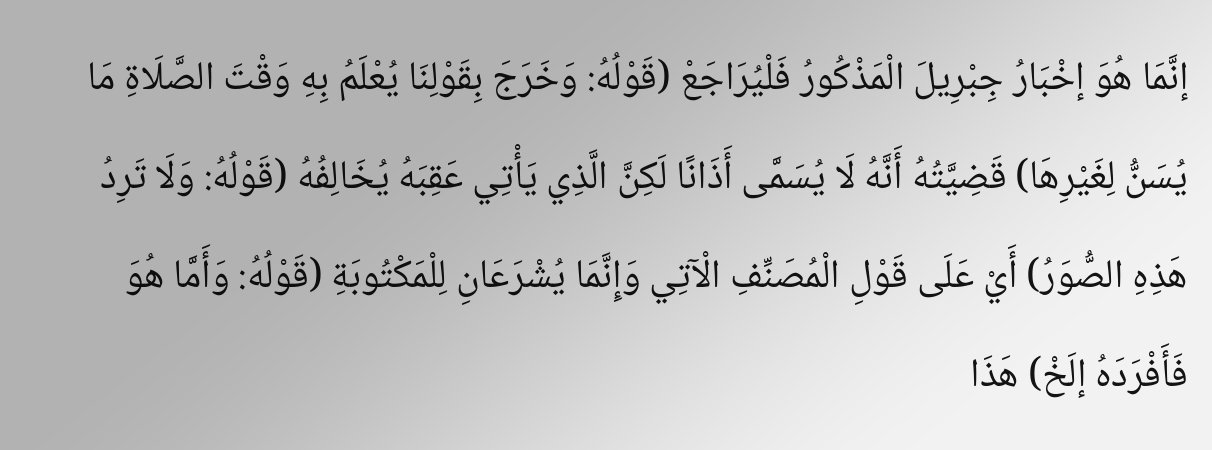إنَّمَا هُوَ إخْبَارُ جِبْرِيلَ الْمَذْكُورُ فَلْيُرَاجَعْ (قَوْلُهُ: وَخَرَجَ بِقَوْلِنَا يُعْلَمُ بِهِ وَقْتَ الصَّلَاةِ مَا يُسَنُّ لِغَيْرِهَا) قَضِيَّتُهُ أَنَّهُ لَا يُسَمَّى أَذَانًا لَكِنَّ الَّذِي يَأْتِي عَقِبَهُ يُخَالِفُهُ (قَوْلُهُ: وَلَا تَرِدُ هَذِهِ الصُّوَرُ) أَيْ عَلَى قَوْلِ الْمُصَنِّفِ الْآتِي وَإِنَّمَا يُشْرَعَانِ لِلْمَكْتُوبَةِ (قَوْلُهُ: وَأَمَّا هُوَ فَأَفْرَدَهُ إلَخْ) هَذَا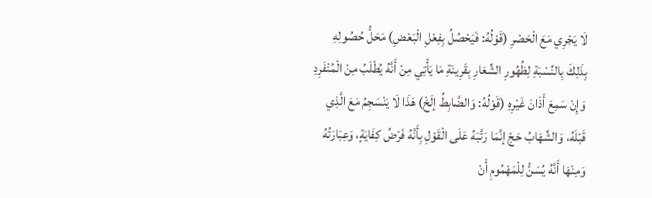لَا يَجْرِي مَعَ الْحَصْرِ (قَوْلُهُ: فَيَحْصُلُ بِفِعْلِ الْبَعْضِ) مَحَلُّ حُصُولِهِ بِذَلِكَ بِالنِّسْبَةِ لِظُهُورِ الشِّعَارِ بِقَرِينَةِ مَا يَأْتِي مِنْ أَنَّهُ يُطْلَبُ مِنْ الْمُنْفَرِدِ وَإِنْ سَمِعَ أَذَانَ غَيْرِهِ (قَوْلُهُ: وَالضَّابِطُ إلَخْ) هَذَا لَا يَنْسَجِمُ مَعَ الَّذِي قَبْلَهُ، وَالشِّهَابُ حَجّ إنَّمَا رَتَّبَهُ عَلَى الْقَوْلِ بِأَنَّهُ فَرْضُ كِفَايَةٍ، وَعِبَارَتُهُ
وَمِنْهَا أَنَّهُ يُسَنُّ لِلْمَهْمُومِ أَنْ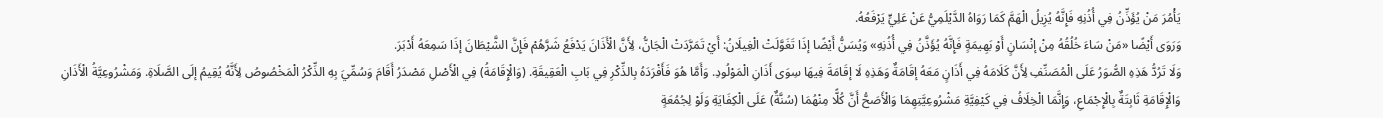يَأْمُرَ مَنْ يُؤَذِّنُ فِي أُذُنِهِ فَإِنَّهُ يُزِيلُ الْهَمَّ كَمَا رَوَاهُ الدَّيْلَمِيُّ عَنْ عَلِيٍّ يَرْفَعُهُ.
وَرَوَى أَيْضًا «مَنْ سَاءَ خُلُقُهُ مِنْ إنْسَانٍ أَوْ بَهِيمَةٍ فَإِنَّهُ يُؤَذَّنُ فِي أُذُنِهِ» وَيُسَنُّ أَيْضًا إذَا تَغَوَّلَتْ الْغِيلَانُ: أَيْ تَمَرَّدَتْ الْجَانُّ، لِأَنَّ الْأَذَانَ يَدْفَعُ شَرَّهُمْ فَإِنَّ الشَّيْطَانَ إذَا سَمِعَهُ أَدْبَرَ.
وَلَا تَرُدُّ هَذِهِ الصُّوَرُ عَلَى الْمُصَنِّفِ لِأَنَّ كَلَامَهُ فِي أَذَانٍ مَعَهُ إقَامَةٌ وَهَذِهِ لَا إقَامَةَ فِيهَا سِوَى أَذَانِ الْمَوْلُودِ. وَأَمَّا هُوَ فَأَفْرَدَهُ بِالذِّكْرِ فِي بَابِ الْعَقِيقَةِ. (وَالْإِقَامَةُ) فِي الْأَصْلِ مَصْدَرُ أَقَامَ وَسُمِّيَ بِهِ الذِّكْرُ الْمَخْصُوصُ لِأَنَّهُ يُقِيمُ إلَى الصَّلَاةِ. وَمَشْرُوعِيَّةُ الْأَذَانِ وَالْإِقَامَةِ ثَابِتَةٌ بِالْإِجْمَاعِ، وَإِنَّمَا الْخِلَافُ فِي كَيْفِيَّةِ مَشْرُوعِيَّتِهِمَا وَالْأَصَحُّ أَنَّ كُلًّا مِنْهُمَا (سُنَّةٌ) عَلَى الْكِفَايَةِ وَلَوْ لِجُمُعَةٍ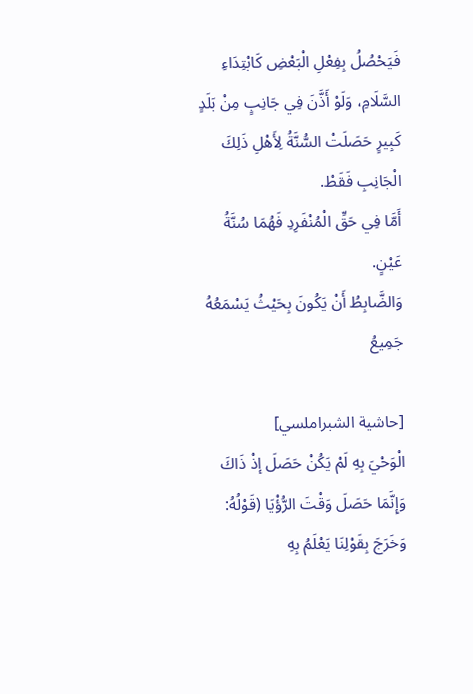فَيَحْصُلُ بِفِعْلِ الْبَعْضِ كَابْتِدَاءِ السَّلَامِ، وَلَوْ أَذَّنَ فِي جَانِبٍ مِنْ بَلَدٍ كَبِيرٍ حَصَلَتْ السُّنَّةُ لِأَهْلِ ذَلِكَ الْجَانِبِ فَقَطْ.
أَمَّا فِي حَقِّ الْمُنْفَرِدِ فَهُمَا سُنَّةُ عَيْنٍ.
وَالضَّابِطُ أَنْ يَكُونَ بِحَيْثُ يَسْمَعُهُ جَمِيعُ

[حاشية الشبراملسي]
الْوَحْيَ بِهِ لَمْ يَكُنْ حَصَلَ إذْ ذَاكَ وَإِنَّمَا حَصَلَ وَقْتَ الرُّؤْيَا (قَوْلُهُ: وَخَرَجَ بِقَوْلِنَا يَعْلَمُ بِهِ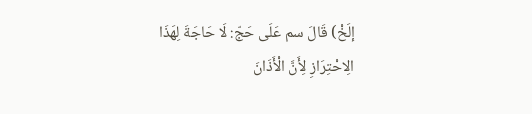إلَخْ) قَالَ سم عَلَى حَجّ: لَا حَاجَةَ لِهَذَا الِاحْتِرَازِ لِأَنَّ الْأَذَانَ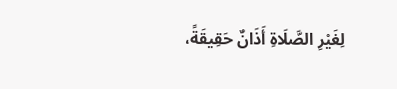لِغَيْرِ الصَّلَاةِ أَذَانٌ حَقِيقَةً،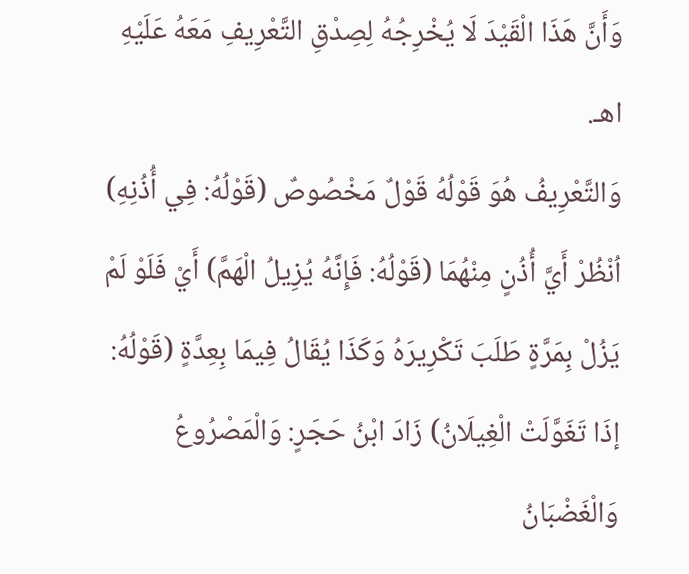وَأَنَّ هَذَا الْقَيْدَ لَا يُخْرِجُهُ لِصِدْقِ التَّعْرِيفِ مَعَهُ عَلَيْهِ اهـ.
وَالتَّعْرِيفُ هُوَ قَوْلُهُ قَوْلٌ مَخْصُوصٌ (قَوْلُهُ: فِي أُذُنِهِ) اُنْظُرْ أَيَّ أُذُنٍ مِنْهُمَا (قَوْلُهُ: فَإِنَّهُ يُزِيلُ الْهَمَّ) أَيْ فَلَوْ لَمْ يَزُلْ بِمَرَّةٍ طَلَبَ تَكْرِيرَهُ وَكَذَا يُقَالُ فِيمَا بِعِدَّةٍ (قَوْلُهُ: إذَا تَغَوَّلَتْ الْغِيلَانُ) زَادَ ابْنُ حَجَرٍ: وَالْمَصْرُوعُ وَالْغَضْبَانُ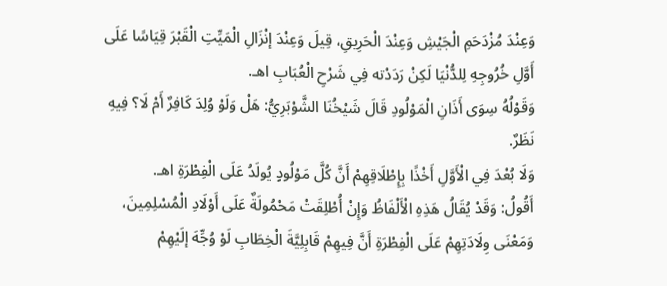وَعِنْدَ مُزْدَحَمِ الْجَيْشِ وَعِنْدَ الْحَرِيقِ، قِيلَ وَعِنْدَ إنْزَالِ الْمَيِّتِ الْقَبْرَ قِيَاسًا عَلَى أَوَّلِ خُرُوجِهِ لِلدُّنْيَا لَكِنْ رَدَدْته فِي شَرْحِ الْعُبَابِ اهـ.
وَقَوْلُهُ سِوَى أَذَانِ الْمَوْلُودِ قَالَ شَيْخُنَا الشَّوْبَرِيُّ: هَلْ وَلَوْ وُلِدَ كَافِرٌ أَمْ لَا؟ فِيهِ نَظَرٌ.
وَلَا بُعْدَ فِي الْأَوَّلِ أَخْذًا بِإِطْلَاقِهِمْ أَنَّ كُلَّ مَوْلُودٍ يُولَدُ عَلَى الْفِطْرَةِ اهـ.
أَقُولُ: وَقَدْ يُقَالُ هَذِهِ الْأَلْفَاظُ وَإِنْ أُطْلِقَتْ مَحْمُولَةٌ عَلَى أَوْلَادِ الْمُسْلِمِينَ، وَمَعْنَى وِلَادَتِهِمْ عَلَى الْفِطْرَةِ أَنَّ فِيهِمْ قَابِلِيَّةَ الْخِطَابِ لَوْ وُجِّهَ إلَيْهِمْ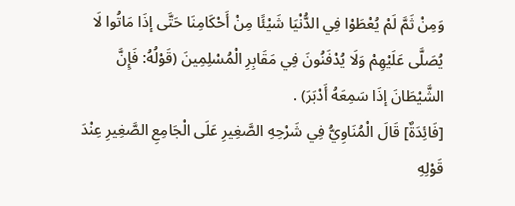وَمِنْ ثَمَّ لَمْ يُعْطَوْا فِي الدُّنْيَا شَيْئًا مِنْ أَحْكَامِنَا حَتَّى إذَا مَاتُوا لَا يُصَلَّى عَلَيْهِمْ وَلَا يُدْفَنُونَ فِي مَقَابِرِ الْمُسْلِمِينَ (قَوْلُهُ: فَإِنَّ الشَّيْطَانَ إذَا سَمِعَهُ أَدْبَرَ) .
[فَائِدَةٌ] قَالَ الْمُنَاوِيُّ فِي شَرْحِهِ الصَّغِيرِ عَلَى الْجَامِعِ الصَّغِيرِ عِنْدَ قَوْلِهِ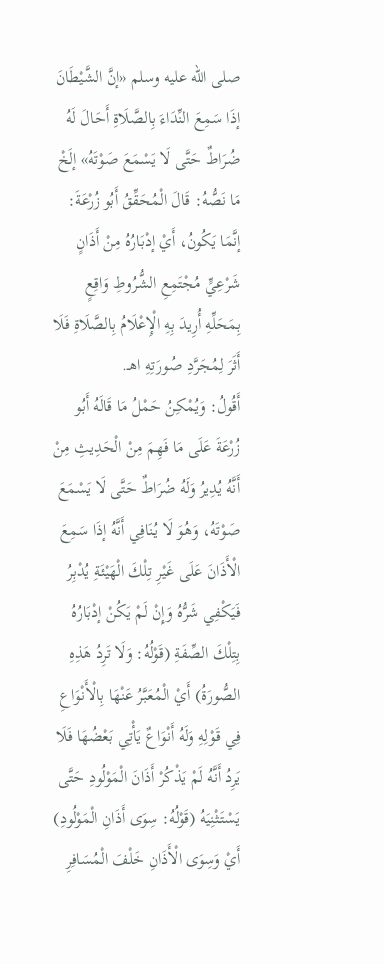صلى الله عليه وسلم «إنَّ الشَّيْطَانَ إذَا سَمِعَ النِّدَاءَ بِالصَّلَاةِ أَحَالَ لَهُ ضُرَاطٌ حَتَّى لَا يَسْمَعَ صَوْتَهُ» إلَخْ مَا نَصُّهُ: قَالَ الْمُحَقِّقُ أَبُو زُرْعَةَ: إنَّمَا يَكُونُ، أَيْ إدْبَارُهُ مِنْ أَذَانٍ شَرْعِيٍّ مُجْتَمِعِ الشُّرُوطِ وَاقِعٍ بِمَحَلِّهِ أُرِيدَ بِهِ الْإِعْلَامُ بِالصَّلَاةِ فَلَا أَثَرَ لِمُجَرَّدِ صُورَتِهِ اهـ.
أَقُولُ: وَيُمْكِنُ حَمْلُ مَا قَالَهُ أَبُو زُرْعَةَ عَلَى مَا فَهِمَ مِنْ الْحَدِيثِ مِنْ أَنَّهُ يُدِيرُ وَلَهُ ضُرَاطٌ حَتَّى لَا يَسْمَعَ صَوْتَهُ، وَهُوَ لَا يُنَافِي أَنَّهُ إذَا سَمِعَ الْأَذَانَ عَلَى غَيْرِ تِلْكَ الْهَيْئَةِ يُدْبِرُ فَيَكْفِي شَرُّهُ وَإِنْ لَمْ يَكُنْ إدْبَارُهُ بِتِلْكَ الصِّفَةِ (قَوْلُهُ: وَلَا تَرِدُ هَذِهِ الصُّورَةُ) أَيْ الْمُعَبَّرُ عَنْهَا بِالْأَنْوَاعِ فِي قَوْلِهِ وَلَهُ أَنْوَاعٌ يَأْتِي بَعْضُهَا فَلَا يَرِدُ أَنَّهُ لَمْ يَذْكُرْ أَذَانَ الْمَوْلُودِ حَتَّى يَسْتَثْنِيَهُ (قَوْلُهُ: سِوَى أَذَانِ الْمَوْلُودِ) أَيْ وَسِوَى الْأَذَانِ خَلْفَ الْمُسَافِرِ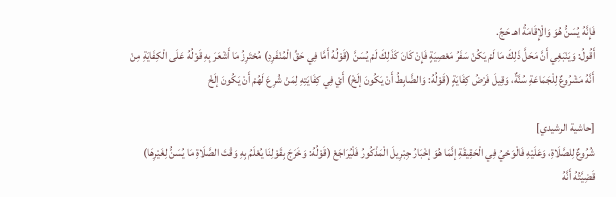فَإِنَّهُ يُسَنُّ هُوَ وَالْإِقَامَةُ اهـ حَجّ.
أَقُولُ: وَيَنْبَغِي أَنَّ مَحَلَّ ذَلِكَ مَا لَمْ يَكُنْ سَفَرُ مَعْصِيَةٍ فَإِنْ كَانَ كَذَلِكَ لَمْ يُسَنَّ (قَوْلُهُ أَمَّا فِي حَقِّ الْمُنْفَرِدِ) مُحْتَرِزُ مَا أَشْعَرَ بِهِ قَوْلُهُ عَلَى الْكِفَايَةِ مِنْ أَنَّهُ مَشْرُوعٌ لِلْجَمَاعَةِ سُنَّةٌ، وَقِيلَ فَرْضُ كِفَايَةٍ (قَوْلُهُ: وَالضَّابِطُ أَنْ يَكُونَ إلَخْ) أَيْ فِي كِفَايَتِهِ لِمَنْ شُرِعَ لَهُمْ أَنْ يَكُونَ إلَخْ

[حاشية الرشيدي]
شُرُوعٌ لِلصَّلَاةِ، وَعَلَيْهِ فَالْوَحْيُ فِي الْحَقِيقَةِ إنَّمَا هُوَ إخْبَارُ جِبْرِيلَ الْمَذْكُورُ فَلْيُرَاجَعْ (قَوْلُهُ: وَخَرَجَ بِقَوْلِنَا يُعْلَمُ بِهِ وَقْتَ الصَّلَاةِ مَا يُسَنُّ لِغَيْرِهَا) قَضِيَّتُهُ أَنَّهُ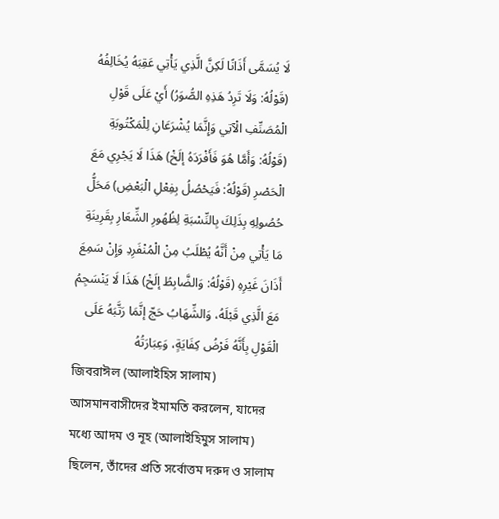لَا يُسَمَّى أَذَانًا لَكِنَّ الَّذِي يَأْتِي عَقِبَهُ يُخَالِفُهُ (قَوْلُهُ: وَلَا تَرِدُ هَذِهِ الصُّوَرُ) أَيْ عَلَى قَوْلِ الْمُصَنِّفِ الْآتِي وَإِنَّمَا يُشْرَعَانِ لِلْمَكْتُوبَةِ (قَوْلُهُ: وَأَمَّا هُوَ فَأَفْرَدَهُ إلَخْ) هَذَا لَا يَجْرِي مَعَ الْحَصْرِ (قَوْلُهُ: فَيَحْصُلُ بِفِعْلِ الْبَعْضِ) مَحَلُّ حُصُولِهِ بِذَلِكَ بِالنِّسْبَةِ لِظُهُورِ الشِّعَارِ بِقَرِينَةِ مَا يَأْتِي مِنْ أَنَّهُ يُطْلَبُ مِنْ الْمُنْفَرِدِ وَإِنْ سَمِعَ أَذَانَ غَيْرِهِ (قَوْلُهُ: وَالضَّابِطُ إلَخْ) هَذَا لَا يَنْسَجِمُ مَعَ الَّذِي قَبْلَهُ، وَالشِّهَابُ حَجّ إنَّمَا رَتَّبَهُ عَلَى الْقَوْلِ بِأَنَّهُ فَرْضُ كِفَايَةٍ، وَعِبَارَتُهُ
জিবরাঈল (আলাইহিস সালাম) আসমানবাসীদের ইমামতি করলেন, যাদের মধ্যে আদম ও নূহ (আলাইহিমুস সালাম) ছিলেন, তাঁদের প্রতি সর্বোত্তম দরুদ ও সালাম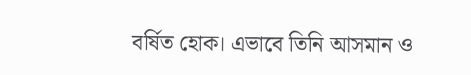বর্ষিত হোক। এভাবে তিনি আসমান ও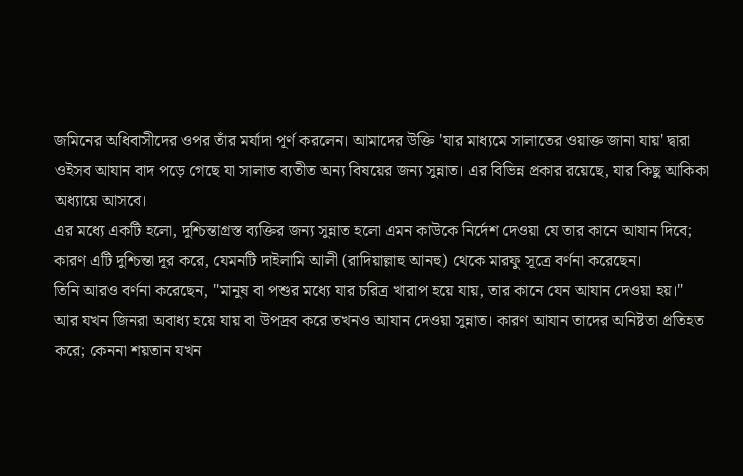জমিনের অধিবাসীদের ওপর তাঁর মর্যাদা পূর্ণ করলেন। আমাদের উক্তি 'যার মাধ্যমে সালাতের ওয়াক্ত জানা যায়' দ্বারা ওইসব আযান বাদ পড়ে গেছে যা সালাত ব্যতীত অন্য বিষয়ের জন্য সুন্নাত। এর বিভিন্ন প্রকার রয়েছে, যার কিছু আকিকা অধ্যায়ে আসবে।
এর মধ্যে একটি হলো, দুশ্চিন্তাগ্রস্ত ব্যক্তির জন্য সুন্নাত হলো এমন কাউকে নির্দেশ দেওয়া যে তার কানে আযান দিবে; কারণ এটি দুশ্চিন্তা দূর করে, যেমনটি দাইলামি আলী (রাদিয়াল্লাহু আনহু) থেকে মারফু সূত্রে বর্ণনা করেছেন।
তিনি আরও বর্ণনা করেছেন, "মানুষ বা পশুর মধ্যে যার চরিত্র খারাপ হয়ে যায়, তার কানে যেন আযান দেওয়া হয়।" আর যখন জিনরা অবাধ্য হয়ে যায় বা উপদ্রব করে তখনও আযান দেওয়া সুন্নাত। কারণ আযান তাদের অনিষ্টতা প্রতিহত করে; কেননা শয়তান যখন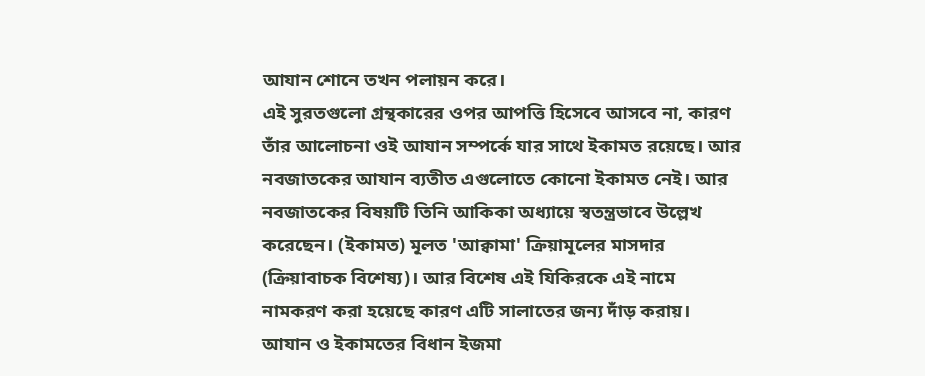আযান শোনে তখন পলায়ন করে।
এই সুরতগুলো গ্রন্থকারের ওপর আপত্তি হিসেবে আসবে না, কারণ তাঁর আলোচনা ওই আযান সম্পর্কে যার সাথে ইকামত রয়েছে। আর নবজাতকের আযান ব্যতীত এগুলোতে কোনো ইকামত নেই। আর নবজাতকের বিষয়টি তিনি আকিকা অধ্যায়ে স্বতন্ত্রভাবে উল্লেখ করেছেন। (ইকামত) মূলত 'আক্বামা' ক্রিয়ামূলের মাসদার (ক্রিয়াবাচক বিশেষ্য)। আর বিশেষ এই যিকিরকে এই নামে নামকরণ করা হয়েছে কারণ এটি সালাতের জন্য দাঁড় করায়। আযান ও ইকামতের বিধান ইজমা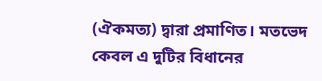(ঐকমত্য) দ্বারা প্রমাণিত। মতভেদ কেবল এ দুটির বিধানের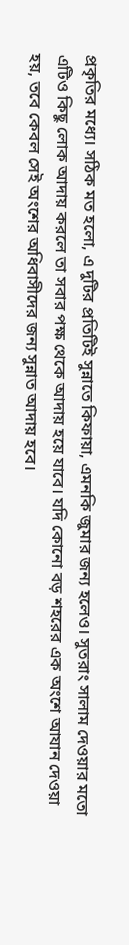প্রকৃতির মধ্যে। সঠিক মত হলো, এ দুটির প্রতিটিই সুন্নাতে কিফায়া, এমনকি জুমার জন্য হলেও। সুতরাং সালাম দেওয়ার মতো এটিও কিছু লোক আদায় করলে তা সবার পক্ষ থেকে আদায় হয়ে যাবে। যদি কোনো বড় শহরের এক অংশে আযান দেওয়া হয়, তবে কেবল সেই অংশের অধিবাসীদের জন্য সুন্নাত আদায় হবে।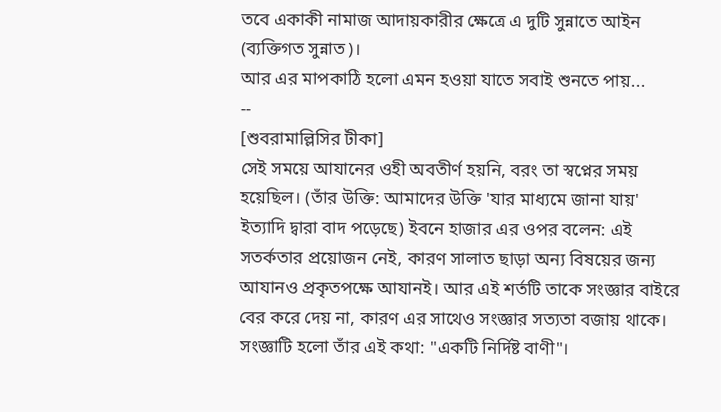তবে একাকী নামাজ আদায়কারীর ক্ষেত্রে এ দুটি সুন্নাতে আইন (ব্যক্তিগত সুন্নাত)।
আর এর মাপকাঠি হলো এমন হওয়া যাতে সবাই শুনতে পায়...
--
[শুবরামাল্লিসির টীকা]
সেই সময়ে আযানের ওহী অবতীর্ণ হয়নি, বরং তা স্বপ্নের সময় হয়েছিল। (তাঁর উক্তি: আমাদের উক্তি 'যার মাধ্যমে জানা যায়' ইত্যাদি দ্বারা বাদ পড়েছে) ইবনে হাজার এর ওপর বলেন: এই সতর্কতার প্রয়োজন নেই, কারণ সালাত ছাড়া অন্য বিষয়ের জন্য আযানও প্রকৃতপক্ষে আযানই। আর এই শর্তটি তাকে সংজ্ঞার বাইরে বের করে দেয় না, কারণ এর সাথেও সংজ্ঞার সত্যতা বজায় থাকে।
সংজ্ঞাটি হলো তাঁর এই কথা: "একটি নির্দিষ্ট বাণী"।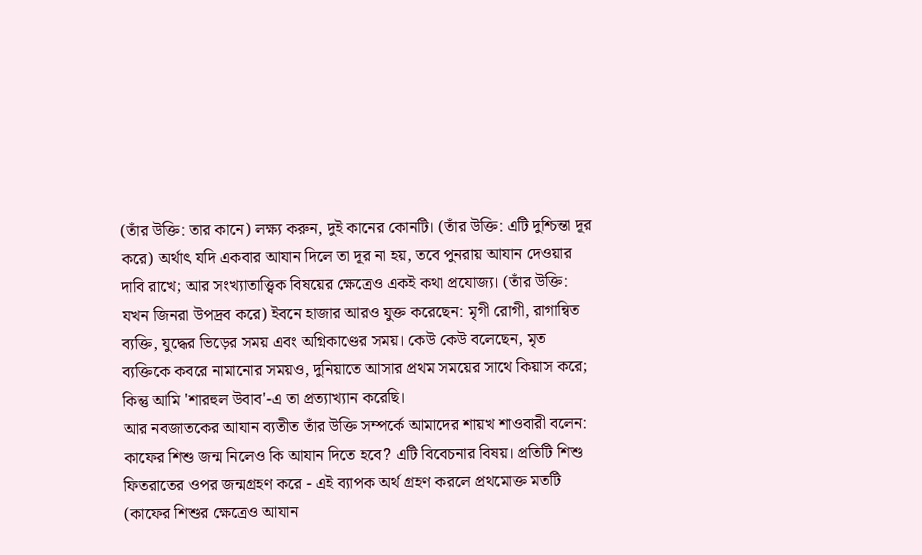(তাঁর উক্তি: তার কানে) লক্ষ্য করুন, দুই কানের কোনটি। (তাঁর উক্তি: এটি দুশ্চিন্তা দূর করে) অর্থাৎ যদি একবার আযান দিলে তা দূর না হয়, তবে পুনরায় আযান দেওয়ার দাবি রাখে; আর সংখ্যাতাত্ত্বিক বিষয়ের ক্ষেত্রেও একই কথা প্রযোজ্য। (তাঁর উক্তি: যখন জিনরা উপদ্রব করে) ইবনে হাজার আরও যুক্ত করেছেন: মৃগী রোগী, রাগান্বিত ব্যক্তি, যুদ্ধের ভিড়ের সময় এবং অগ্নিকাণ্ডের সময়। কেউ কেউ বলেছেন, মৃত ব্যক্তিকে কবরে নামানোর সময়ও, দুনিয়াতে আসার প্রথম সময়ের সাথে কিয়াস করে; কিন্তু আমি 'শারহুল উবাব'-এ তা প্রত্যাখ্যান করেছি।
আর নবজাতকের আযান ব্যতীত তাঁর উক্তি সম্পর্কে আমাদের শায়খ শাওবারী বলেন: কাফের শিশু জন্ম নিলেও কি আযান দিতে হবে? এটি বিবেচনার বিষয়। প্রতিটি শিশু ফিতরাতের ওপর জন্মগ্রহণ করে - এই ব্যাপক অর্থ গ্রহণ করলে প্রথমোক্ত মতটি (কাফের শিশুর ক্ষেত্রেও আযান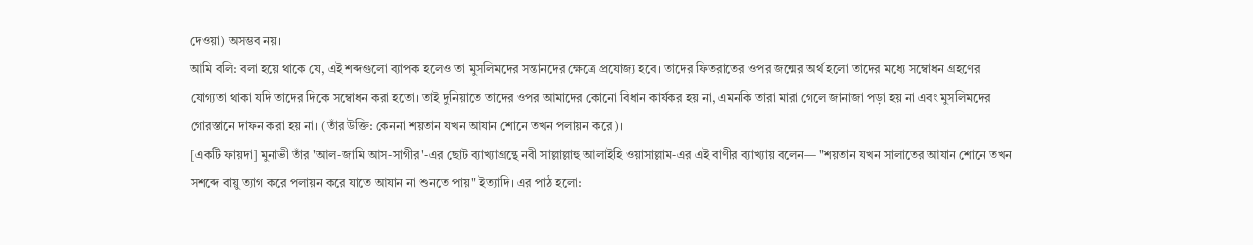দেওয়া) অসম্ভব নয়।
আমি বলি: বলা হয়ে থাকে যে, এই শব্দগুলো ব্যাপক হলেও তা মুসলিমদের সন্তানদের ক্ষেত্রে প্রযোজ্য হবে। তাদের ফিতরাতের ওপর জন্মের অর্থ হলো তাদের মধ্যে সম্বোধন গ্রহণের যোগ্যতা থাকা যদি তাদের দিকে সম্বোধন করা হতো। তাই দুনিয়াতে তাদের ওপর আমাদের কোনো বিধান কার্যকর হয় না, এমনকি তারা মারা গেলে জানাজা পড়া হয় না এবং মুসলিমদের গোরস্তানে দাফন করা হয় না। (তাঁর উক্তি: কেননা শয়তান যখন আযান শোনে তখন পলায়ন করে)।
[একটি ফায়দা] মুনাভী তাঁর 'আল-জামি আস-সাগীর'-এর ছোট ব্যাখ্যাগ্রন্থে নবী সাল্লাল্লাহু আলাইহি ওয়াসাল্লাম-এর এই বাণীর ব্যাখ্যায় বলেন— "শয়তান যখন সালাতের আযান শোনে তখন সশব্দে বায়ু ত্যাগ করে পলায়ন করে যাতে আযান না শুনতে পায়" ইত্যাদি। এর পাঠ হলো: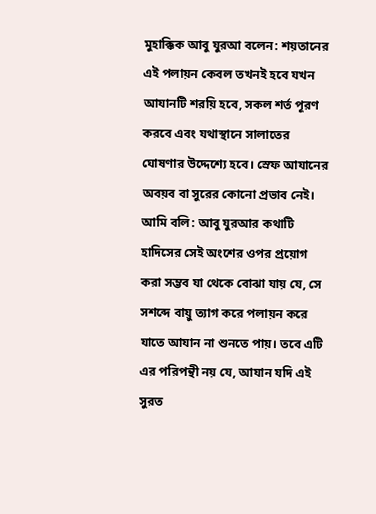মুহাক্কিক আবু যুরআ বলেন: শয়তানের এই পলায়ন কেবল তখনই হবে যখন আযানটি শরয়ি হবে, সকল শর্ত পূরণ করবে এবং যথাস্থানে সালাতের ঘোষণার উদ্দেশ্যে হবে। স্রেফ আযানের অবয়ব বা সুরের কোনো প্রভাব নেই।
আমি বলি: আবু যুরআর কথাটি হাদিসের সেই অংশের ওপর প্রয়োগ করা সম্ভব যা থেকে বোঝা যায় যে, সে সশব্দে বায়ু ত্যাগ করে পলায়ন করে যাতে আযান না শুনতে পায়। তবে এটি এর পরিপন্থী নয় যে, আযান যদি এই সুরত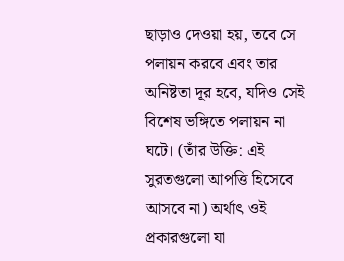ছাড়াও দেওয়া হয়, তবে সে পলায়ন করবে এবং তার অনিষ্টতা দূর হবে, যদিও সেই বিশেষ ভঙ্গিতে পলায়ন না ঘটে। (তাঁর উক্তি: এই সুরতগুলো আপত্তি হিসেবে আসবে না) অর্থাৎ ওই প্রকারগুলো যা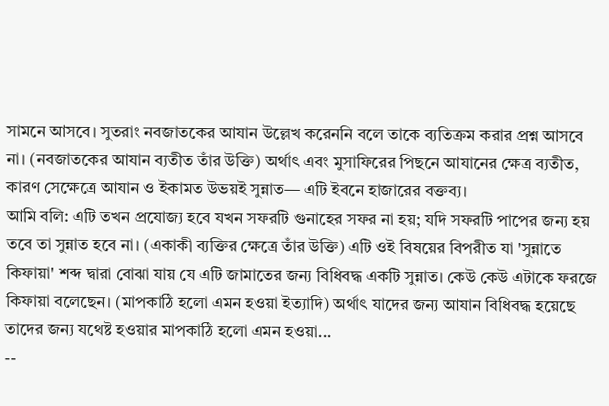সামনে আসবে। সুতরাং নবজাতকের আযান উল্লেখ করেননি বলে তাকে ব্যতিক্রম করার প্রশ্ন আসবে না। (নবজাতকের আযান ব্যতীত তাঁর উক্তি) অর্থাৎ এবং মুসাফিরের পিছনে আযানের ক্ষেত্র ব্যতীত, কারণ সেক্ষেত্রে আযান ও ইকামত উভয়ই সুন্নাত— এটি ইবনে হাজারের বক্তব্য।
আমি বলি: এটি তখন প্রযোজ্য হবে যখন সফরটি গুনাহের সফর না হয়; যদি সফরটি পাপের জন্য হয় তবে তা সুন্নাত হবে না। (একাকী ব্যক্তির ক্ষেত্রে তাঁর উক্তি) এটি ওই বিষয়ের বিপরীত যা 'সুন্নাতে কিফায়া' শব্দ দ্বারা বোঝা যায় যে এটি জামাতের জন্য বিধিবদ্ধ একটি সুন্নাত। কেউ কেউ এটাকে ফরজে কিফায়া বলেছেন। (মাপকাঠি হলো এমন হওয়া ইত্যাদি) অর্থাৎ যাদের জন্য আযান বিধিবদ্ধ হয়েছে তাদের জন্য যথেষ্ট হওয়ার মাপকাঠি হলো এমন হওয়া...
--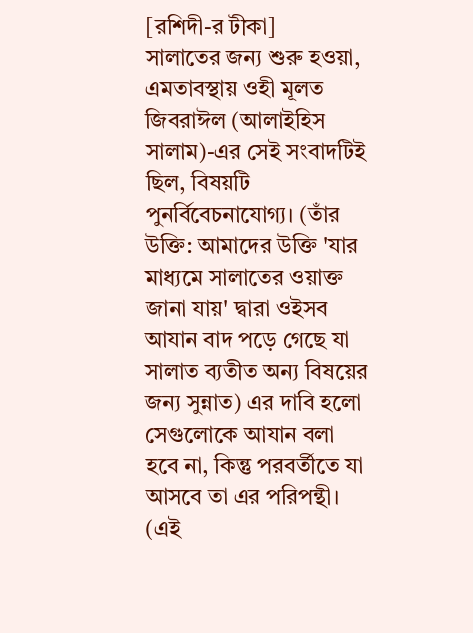[রশিদী-র টীকা]
সালাতের জন্য শুরু হওয়া, এমতাবস্থায় ওহী মূলত জিবরাঈল (আলাইহিস সালাম)-এর সেই সংবাদটিই ছিল, বিষয়টি পুনর্বিবেচনাযোগ্য। (তাঁর উক্তি: আমাদের উক্তি 'যার মাধ্যমে সালাতের ওয়াক্ত জানা যায়' দ্বারা ওইসব আযান বাদ পড়ে গেছে যা সালাত ব্যতীত অন্য বিষয়ের জন্য সুন্নাত) এর দাবি হলো সেগুলোকে আযান বলা হবে না, কিন্তু পরবর্তীতে যা আসবে তা এর পরিপন্থী। (এই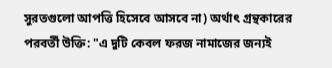সুরতগুলো আপত্তি হিসেবে আসবে না) অর্থাৎ গ্রন্থকারের পরবর্তী উক্তি: "এ দুটি কেবল ফরজ নামাজের জন্যই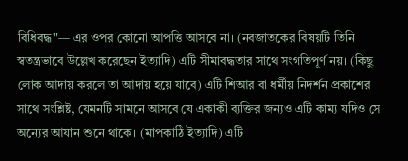বিধিবদ্ধ"— এর ওপর কোনো আপত্তি আসবে না। (নবজাতকের বিষয়টি তিনি স্বতন্ত্রভাবে উল্লেখ করেছেন ইত্যাদি) এটি সীমাবদ্ধতার সাথে সংগতিপূর্ণ নয়। (কিছু লোক আদায় করলে তা আদায় হয়ে যাবে) এটি শিআর বা ধর্মীয় নিদর্শন প্রকাশের সাথে সংশ্লিষ্ট, যেমনটি সামনে আসবে যে একাকী ব্যক্তির জন্যও এটি কাম্য যদিও সে অন্যের আযান শুনে থাকে। (মাপকাঠি ইত্যাদি) এটি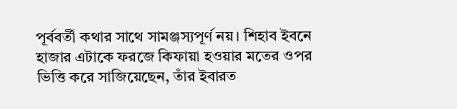পূর্ববর্তী কথার সাথে সামঞ্জস্যপূর্ণ নয়। শিহাব ইবনে হাজার এটাকে ফরজে কিফায়া হওয়ার মতের ওপর ভিত্তি করে সাজিয়েছেন, তাঁর ইবারত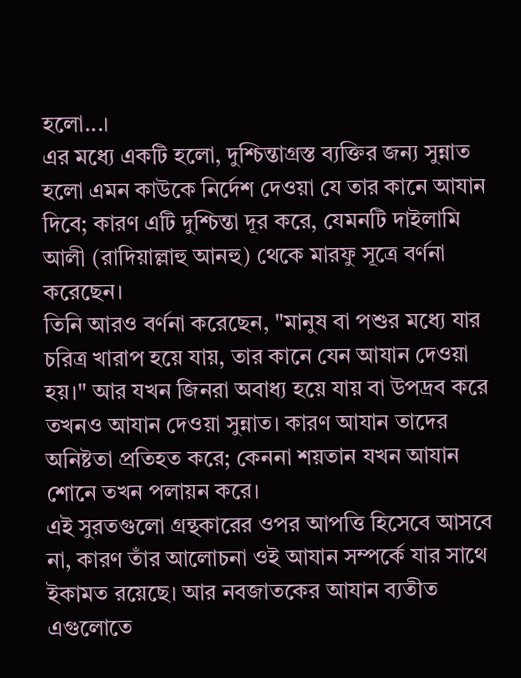হলো...।
এর মধ্যে একটি হলো, দুশ্চিন্তাগ্রস্ত ব্যক্তির জন্য সুন্নাত হলো এমন কাউকে নির্দেশ দেওয়া যে তার কানে আযান দিবে; কারণ এটি দুশ্চিন্তা দূর করে, যেমনটি দাইলামি আলী (রাদিয়াল্লাহু আনহু) থেকে মারফু সূত্রে বর্ণনা করেছেন।
তিনি আরও বর্ণনা করেছেন, "মানুষ বা পশুর মধ্যে যার চরিত্র খারাপ হয়ে যায়, তার কানে যেন আযান দেওয়া হয়।" আর যখন জিনরা অবাধ্য হয়ে যায় বা উপদ্রব করে তখনও আযান দেওয়া সুন্নাত। কারণ আযান তাদের অনিষ্টতা প্রতিহত করে; কেননা শয়তান যখন আযান শোনে তখন পলায়ন করে।
এই সুরতগুলো গ্রন্থকারের ওপর আপত্তি হিসেবে আসবে না, কারণ তাঁর আলোচনা ওই আযান সম্পর্কে যার সাথে ইকামত রয়েছে। আর নবজাতকের আযান ব্যতীত এগুলোতে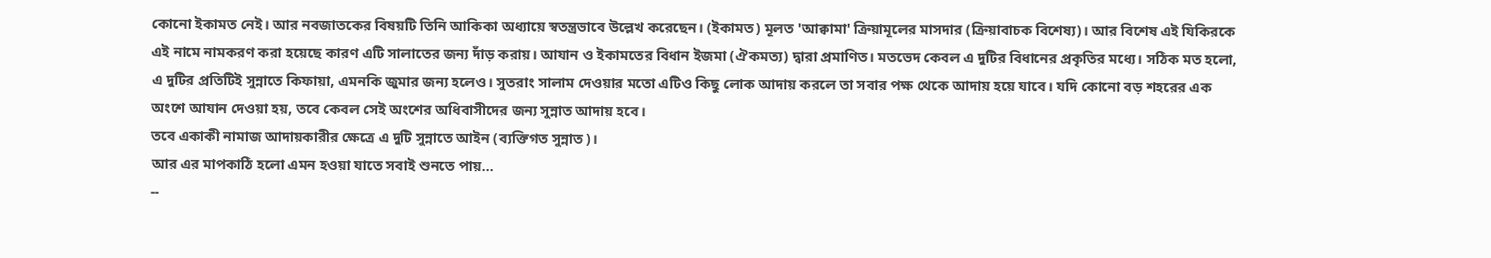কোনো ইকামত নেই। আর নবজাতকের বিষয়টি তিনি আকিকা অধ্যায়ে স্বতন্ত্রভাবে উল্লেখ করেছেন। (ইকামত) মূলত 'আক্বামা' ক্রিয়ামূলের মাসদার (ক্রিয়াবাচক বিশেষ্য)। আর বিশেষ এই যিকিরকে এই নামে নামকরণ করা হয়েছে কারণ এটি সালাতের জন্য দাঁড় করায়। আযান ও ইকামতের বিধান ইজমা (ঐকমত্য) দ্বারা প্রমাণিত। মতভেদ কেবল এ দুটির বিধানের প্রকৃতির মধ্যে। সঠিক মত হলো, এ দুটির প্রতিটিই সুন্নাতে কিফায়া, এমনকি জুমার জন্য হলেও। সুতরাং সালাম দেওয়ার মতো এটিও কিছু লোক আদায় করলে তা সবার পক্ষ থেকে আদায় হয়ে যাবে। যদি কোনো বড় শহরের এক অংশে আযান দেওয়া হয়, তবে কেবল সেই অংশের অধিবাসীদের জন্য সুন্নাত আদায় হবে।
তবে একাকী নামাজ আদায়কারীর ক্ষেত্রে এ দুটি সুন্নাতে আইন (ব্যক্তিগত সুন্নাত)।
আর এর মাপকাঠি হলো এমন হওয়া যাতে সবাই শুনতে পায়...
--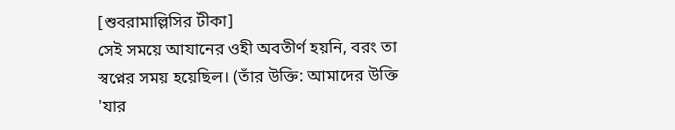[শুবরামাল্লিসির টীকা]
সেই সময়ে আযানের ওহী অবতীর্ণ হয়নি, বরং তা স্বপ্নের সময় হয়েছিল। (তাঁর উক্তি: আমাদের উক্তি 'যার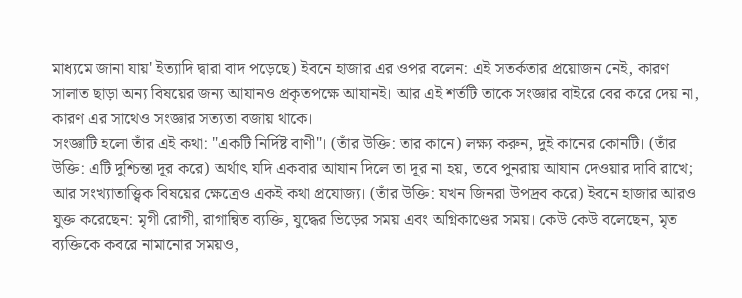মাধ্যমে জানা যায়' ইত্যাদি দ্বারা বাদ পড়েছে) ইবনে হাজার এর ওপর বলেন: এই সতর্কতার প্রয়োজন নেই, কারণ সালাত ছাড়া অন্য বিষয়ের জন্য আযানও প্রকৃতপক্ষে আযানই। আর এই শর্তটি তাকে সংজ্ঞার বাইরে বের করে দেয় না, কারণ এর সাথেও সংজ্ঞার সত্যতা বজায় থাকে।
সংজ্ঞাটি হলো তাঁর এই কথা: "একটি নির্দিষ্ট বাণী"। (তাঁর উক্তি: তার কানে) লক্ষ্য করুন, দুই কানের কোনটি। (তাঁর উক্তি: এটি দুশ্চিন্তা দূর করে) অর্থাৎ যদি একবার আযান দিলে তা দূর না হয়, তবে পুনরায় আযান দেওয়ার দাবি রাখে; আর সংখ্যাতাত্ত্বিক বিষয়ের ক্ষেত্রেও একই কথা প্রযোজ্য। (তাঁর উক্তি: যখন জিনরা উপদ্রব করে) ইবনে হাজার আরও যুক্ত করেছেন: মৃগী রোগী, রাগান্বিত ব্যক্তি, যুদ্ধের ভিড়ের সময় এবং অগ্নিকাণ্ডের সময়। কেউ কেউ বলেছেন, মৃত ব্যক্তিকে কবরে নামানোর সময়ও,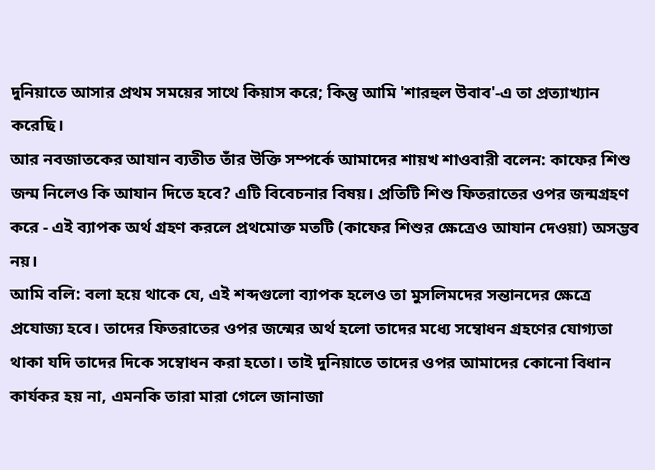দুনিয়াতে আসার প্রথম সময়ের সাথে কিয়াস করে; কিন্তু আমি 'শারহুল উবাব'-এ তা প্রত্যাখ্যান করেছি।
আর নবজাতকের আযান ব্যতীত তাঁর উক্তি সম্পর্কে আমাদের শায়খ শাওবারী বলেন: কাফের শিশু জন্ম নিলেও কি আযান দিতে হবে? এটি বিবেচনার বিষয়। প্রতিটি শিশু ফিতরাতের ওপর জন্মগ্রহণ করে - এই ব্যাপক অর্থ গ্রহণ করলে প্রথমোক্ত মতটি (কাফের শিশুর ক্ষেত্রেও আযান দেওয়া) অসম্ভব নয়।
আমি বলি: বলা হয়ে থাকে যে, এই শব্দগুলো ব্যাপক হলেও তা মুসলিমদের সন্তানদের ক্ষেত্রে প্রযোজ্য হবে। তাদের ফিতরাতের ওপর জন্মের অর্থ হলো তাদের মধ্যে সম্বোধন গ্রহণের যোগ্যতা থাকা যদি তাদের দিকে সম্বোধন করা হতো। তাই দুনিয়াতে তাদের ওপর আমাদের কোনো বিধান কার্যকর হয় না, এমনকি তারা মারা গেলে জানাজা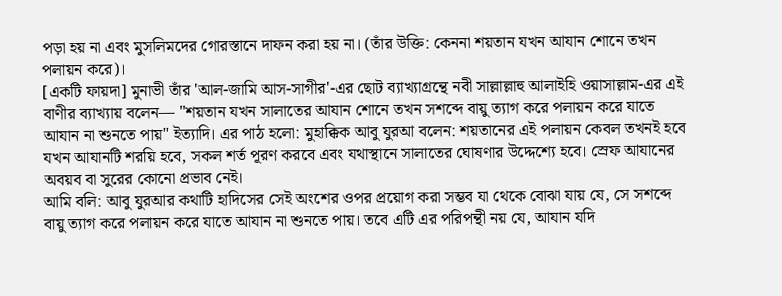পড়া হয় না এবং মুসলিমদের গোরস্তানে দাফন করা হয় না। (তাঁর উক্তি: কেননা শয়তান যখন আযান শোনে তখন পলায়ন করে)।
[একটি ফায়দা] মুনাভী তাঁর 'আল-জামি আস-সাগীর'-এর ছোট ব্যাখ্যাগ্রন্থে নবী সাল্লাল্লাহু আলাইহি ওয়াসাল্লাম-এর এই বাণীর ব্যাখ্যায় বলেন— "শয়তান যখন সালাতের আযান শোনে তখন সশব্দে বায়ু ত্যাগ করে পলায়ন করে যাতে আযান না শুনতে পায়" ইত্যাদি। এর পাঠ হলো: মুহাক্কিক আবু যুরআ বলেন: শয়তানের এই পলায়ন কেবল তখনই হবে যখন আযানটি শরয়ি হবে, সকল শর্ত পূরণ করবে এবং যথাস্থানে সালাতের ঘোষণার উদ্দেশ্যে হবে। স্রেফ আযানের অবয়ব বা সুরের কোনো প্রভাব নেই।
আমি বলি: আবু যুরআর কথাটি হাদিসের সেই অংশের ওপর প্রয়োগ করা সম্ভব যা থেকে বোঝা যায় যে, সে সশব্দে বায়ু ত্যাগ করে পলায়ন করে যাতে আযান না শুনতে পায়। তবে এটি এর পরিপন্থী নয় যে, আযান যদি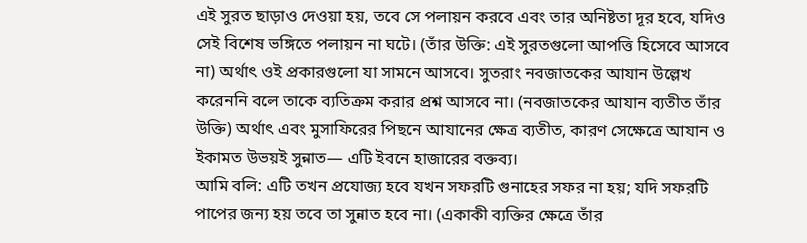এই সুরত ছাড়াও দেওয়া হয়, তবে সে পলায়ন করবে এবং তার অনিষ্টতা দূর হবে, যদিও সেই বিশেষ ভঙ্গিতে পলায়ন না ঘটে। (তাঁর উক্তি: এই সুরতগুলো আপত্তি হিসেবে আসবে না) অর্থাৎ ওই প্রকারগুলো যা সামনে আসবে। সুতরাং নবজাতকের আযান উল্লেখ করেননি বলে তাকে ব্যতিক্রম করার প্রশ্ন আসবে না। (নবজাতকের আযান ব্যতীত তাঁর উক্তি) অর্থাৎ এবং মুসাফিরের পিছনে আযানের ক্ষেত্র ব্যতীত, কারণ সেক্ষেত্রে আযান ও ইকামত উভয়ই সুন্নাত— এটি ইবনে হাজারের বক্তব্য।
আমি বলি: এটি তখন প্রযোজ্য হবে যখন সফরটি গুনাহের সফর না হয়; যদি সফরটি পাপের জন্য হয় তবে তা সুন্নাত হবে না। (একাকী ব্যক্তির ক্ষেত্রে তাঁর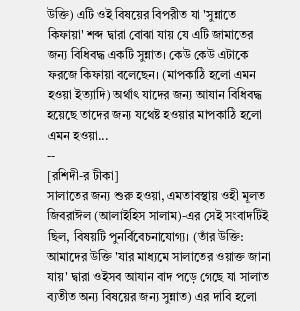উক্তি) এটি ওই বিষয়ের বিপরীত যা 'সুন্নাতে কিফায়া' শব্দ দ্বারা বোঝা যায় যে এটি জামাতের জন্য বিধিবদ্ধ একটি সুন্নাত। কেউ কেউ এটাকে ফরজে কিফায়া বলেছেন। (মাপকাঠি হলো এমন হওয়া ইত্যাদি) অর্থাৎ যাদের জন্য আযান বিধিবদ্ধ হয়েছে তাদের জন্য যথেষ্ট হওয়ার মাপকাঠি হলো এমন হওয়া...
--
[রশিদী-র টীকা]
সালাতের জন্য শুরু হওয়া, এমতাবস্থায় ওহী মূলত জিবরাঈল (আলাইহিস সালাম)-এর সেই সংবাদটিই ছিল, বিষয়টি পুনর্বিবেচনাযোগ্য। (তাঁর উক্তি: আমাদের উক্তি 'যার মাধ্যমে সালাতের ওয়াক্ত জানা যায়' দ্বারা ওইসব আযান বাদ পড়ে গেছে যা সালাত ব্যতীত অন্য বিষয়ের জন্য সুন্নাত) এর দাবি হলো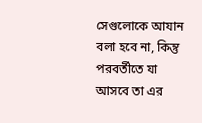সেগুলোকে আযান বলা হবে না, কিন্তু পরবর্তীতে যা আসবে তা এর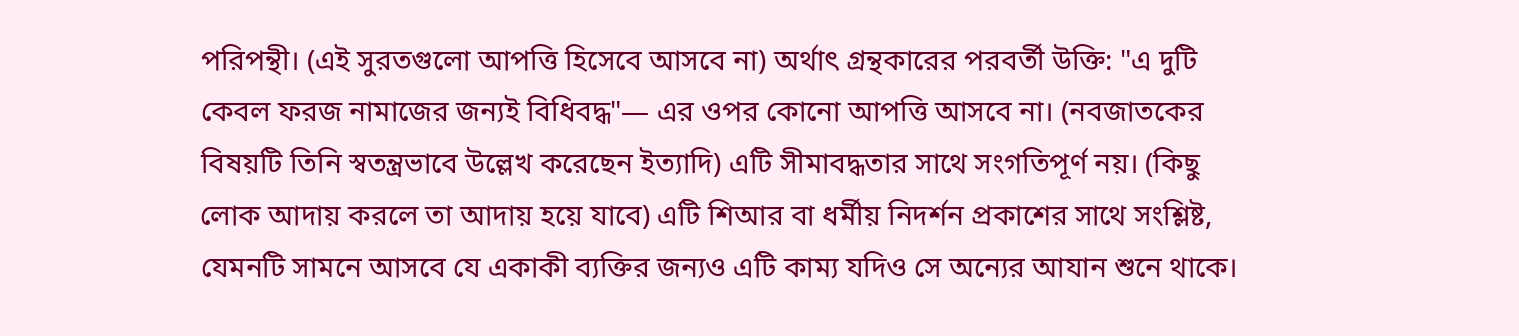পরিপন্থী। (এই সুরতগুলো আপত্তি হিসেবে আসবে না) অর্থাৎ গ্রন্থকারের পরবর্তী উক্তি: "এ দুটি কেবল ফরজ নামাজের জন্যই বিধিবদ্ধ"— এর ওপর কোনো আপত্তি আসবে না। (নবজাতকের বিষয়টি তিনি স্বতন্ত্রভাবে উল্লেখ করেছেন ইত্যাদি) এটি সীমাবদ্ধতার সাথে সংগতিপূর্ণ নয়। (কিছু লোক আদায় করলে তা আদায় হয়ে যাবে) এটি শিআর বা ধর্মীয় নিদর্শন প্রকাশের সাথে সংশ্লিষ্ট, যেমনটি সামনে আসবে যে একাকী ব্যক্তির জন্যও এটি কাম্য যদিও সে অন্যের আযান শুনে থাকে।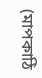(মাপকাঠি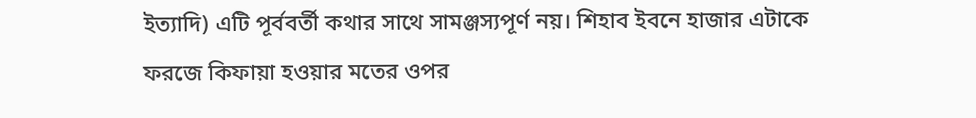ইত্যাদি) এটি পূর্ববর্তী কথার সাথে সামঞ্জস্যপূর্ণ নয়। শিহাব ইবনে হাজার এটাকে ফরজে কিফায়া হওয়ার মতের ওপর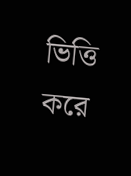ভিত্তি করে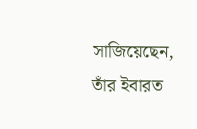সাজিয়েছেন, তাঁর ইবারত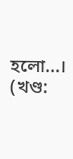হলো...।
(খণ্ড: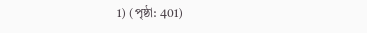1) (পৃষ্ঠা: 401)